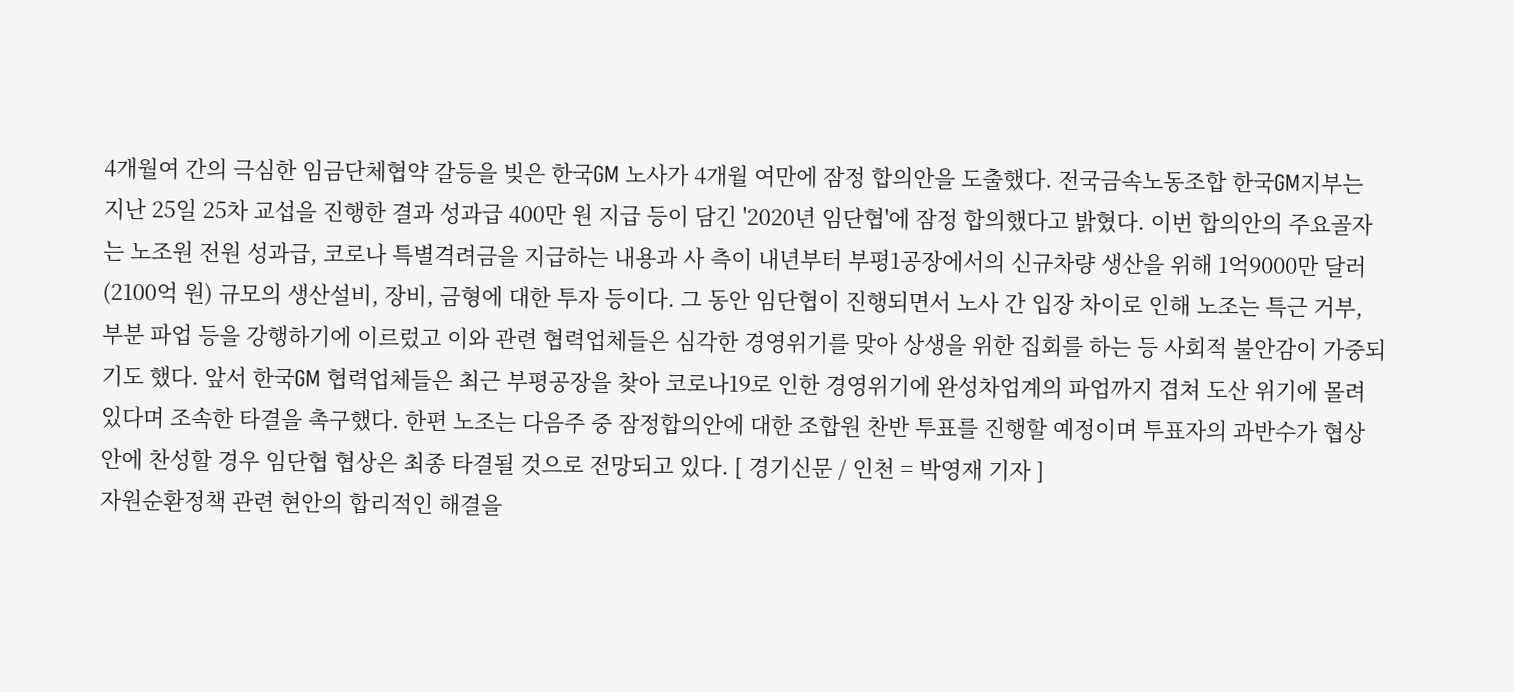4개월여 간의 극심한 임금단체협약 갈등을 빚은 한국GM 노사가 4개월 여만에 잠정 합의안을 도출했다. 전국금속노동조합 한국GM지부는 지난 25일 25차 교섭을 진행한 결과 성과급 400만 원 지급 등이 담긴 '2020년 임단협'에 잠정 합의했다고 밝혔다. 이번 합의안의 주요골자는 노조원 전원 성과급, 코로나 특별격려금을 지급하는 내용과 사 측이 내년부터 부평1공장에서의 신규차량 생산을 위해 1억9000만 달러(2100억 원) 규모의 생산설비, 장비, 금형에 대한 투자 등이다. 그 동안 임단협이 진행되면서 노사 간 입장 차이로 인해 노조는 특근 거부, 부분 파업 등을 강행하기에 이르렀고 이와 관련 협력업체들은 심각한 경영위기를 맞아 상생을 위한 집회를 하는 등 사회적 불안감이 가중되기도 했다. 앞서 한국GM 협력업체들은 최근 부평공장을 찾아 코로나19로 인한 경영위기에 완성차업계의 파업까지 겹쳐 도산 위기에 몰려있다며 조속한 타결을 촉구했다. 한편 노조는 다음주 중 잠정합의안에 대한 조합원 찬반 투표를 진행할 예정이며 투표자의 과반수가 협상안에 찬성할 경우 임단협 협상은 최종 타결될 것으로 전망되고 있다. [ 경기신문 / 인천 = 박영재 기자 ]
자원순환정책 관련 현안의 합리적인 해결을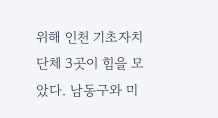위해 인천 기초자치단체 3곳이 힘을 모았다. 남동구와 미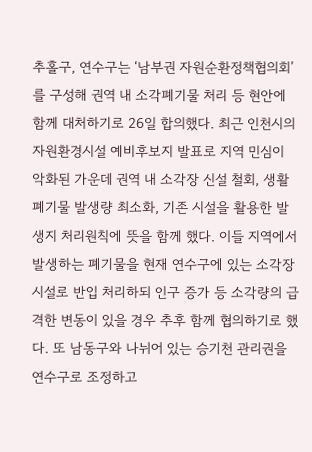추홀구, 연수구는 ‘남부권 자원순환정책협의회’를 구성해 권역 내 소각폐기물 처리 등 현안에 함께 대처하기로 26일 합의했다. 최근 인천시의 자원환경시설 예비후보지 발표로 지역 민심이 악화된 가운데 권역 내 소각장 신설 철회, 생활폐기물 발생량 최소화, 기존 시설을 활용한 발생지 처리원칙에 뜻을 함께 했다. 이들 지역에서 발생하는 폐기물을 현재 연수구에 있는 소각장 시설로 반입 처리하되 인구 증가 등 소각량의 급격한 변동이 있을 경우 추후 함께 협의하기로 했다. 또 남동구와 나뉘어 있는 승기천 관리권을 연수구로 조정하고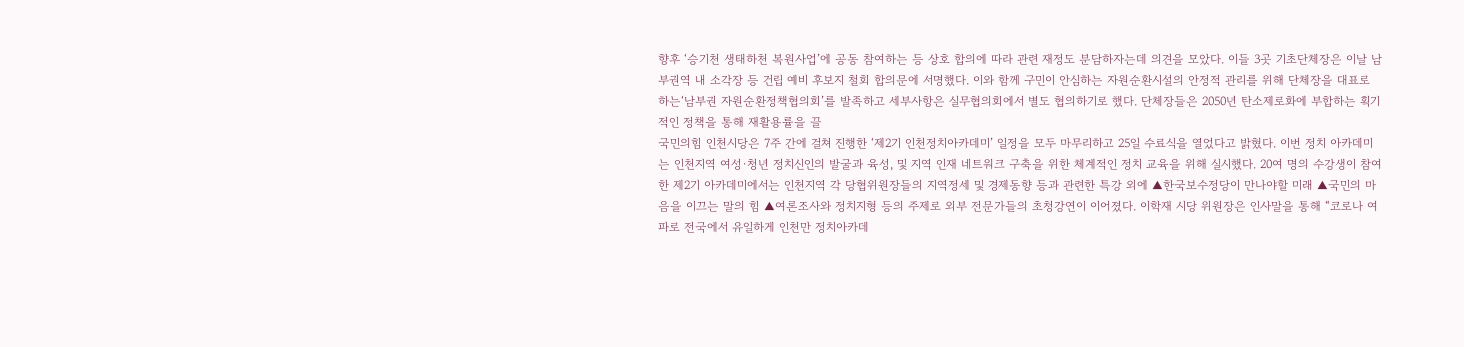향후 ‘승기천 생태하천 복원사업’에 공동 참여하는 등 상호 합의에 따라 관련 재정도 분담하자는데 의견을 모았다. 이들 3곳 기초단체장은 이날 남부권역 내 소각장 등 건립 예비 후보지 철회 합의문에 서명했다. 이와 함께 구민이 안심하는 자원순환시설의 안정적 관리를 위해 단체장을 대표로 하는‘남부권 자원순환정책협의회’를 발족하고 세부사항은 실무협의회에서 별도 협의하기로 했다. 단체장들은 2050년 탄소제로화에 부합하는 획기적인 정책을 통해 재활용률을 끌
국민의힘 인천시당은 7주 간에 걸쳐 진행한 ‘제2기 인천정치아카데미’ 일정을 모두 마무리하고 25일 수료식을 열었다고 밝혔다. 이번 정치 아카데미는 인천지역 여성·청년 정치신인의 발굴과 육성, 및 지역 인재 네트워크 구축을 위한 체계적인 정치 교육을 위해 실시했다. 20여 명의 수강생이 참여한 제2기 아카데미에서는 인천지역 각 당협위원장들의 지역정세 및 경제동향 등과 관련한 특강 외에 ▲한국보수정당이 만나야할 미래 ▲국민의 마음을 이끄는 말의 힘 ▲여론조사와 정치지형 등의 주제로 외부 전문가들의 초청강연이 이어졌다. 이학재 시당 위원장은 인사말을 통해 “코로나 여파로 전국에서 유일하게 인천만 정치아카데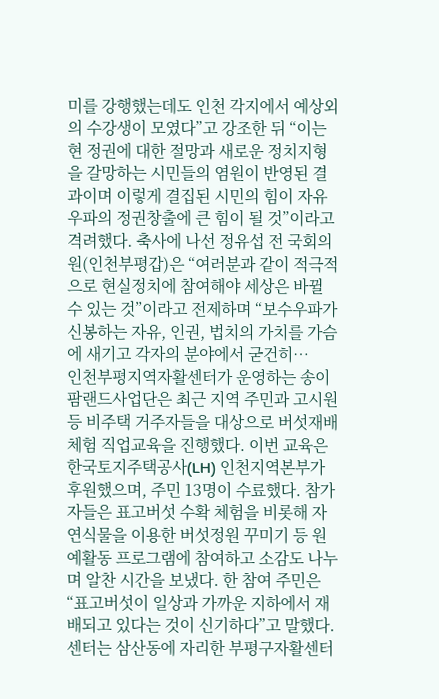미를 강행했는데도 인천 각지에서 예상외의 수강생이 모였다”고 강조한 뒤 “이는 현 정권에 대한 절망과 새로운 정치지형을 갈망하는 시민들의 염원이 반영된 결과이며 이렇게 결집된 시민의 힘이 자유우파의 정권창출에 큰 힘이 될 것”이라고 격려했다. 축사에 나선 정유섭 전 국회의원(인천부평갑)은 “여러분과 같이 적극적으로 현실정치에 참여해야 세상은 바뀔 수 있는 것”이라고 전제하며 “보수우파가 신봉하는 자유, 인권, 법치의 가치를 가슴에 새기고 각자의 분야에서 굳건히…
인천부평지역자활센터가 운영하는 송이팜랜드사업단은 최근 지역 주민과 고시원 등 비주택 거주자들을 대상으로 버섯재배 체험 직업교육을 진행했다. 이번 교육은 한국토지주택공사(LH) 인천지역본부가 후원했으며, 주민 13명이 수료했다. 참가자들은 표고버섯 수확 체험을 비롯해 자연식물을 이용한 버섯정원 꾸미기 등 원예활동 프로그램에 참여하고 소감도 나누며 알찬 시간을 보냈다. 한 참여 주민은 “표고버섯이 일상과 가까운 지하에서 재배되고 있다는 것이 신기하다”고 말했다. 센터는 삼산동에 자리한 부평구자활센터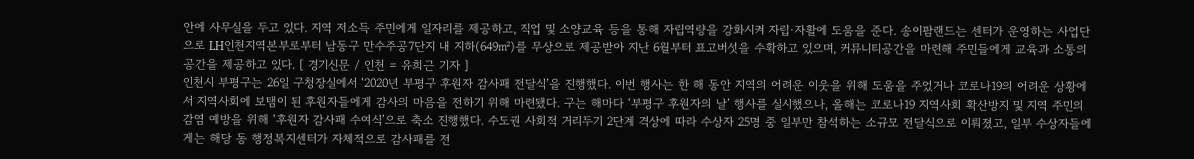안에 사무실을 두고 있다. 지역 저소득 주민에게 일자리를 제공하고, 직업 및 소양교육 등을 통해 자립역량을 강화시켜 자립·자활에 도움을 준다. 송이팜랜드는 센터가 운영하는 사업단으로 LH인천지역본부로부터 남동구 만수주공7단지 내 지하(649㎡)를 무상으로 제공받아 지난 6월부터 표고버섯을 수확하고 있으며, 커뮤니티공간을 마련해 주민들에게 교육과 소통의 공간을 제공하고 있다. [ 경기신문 / 인천 = 유희근 기자 ]
인천시 부평구는 26일 구청장실에서 ‘2020년 부평구 후원자 감사패 전달식’을 진행했다. 이번 행사는 한 해 동안 지역의 어려운 이웃을 위해 도움을 주었거나 코로나19의 어려운 상황에서 지역사회에 보탬이 된 후원자들에게 감사의 마음을 전하기 위해 마련됐다. 구는 해마다 ‘부평구 후원자의 날’ 행사를 실시했으나, 올해는 코로나19 지역사회 확산방지 및 지역 주민의 감염 예방을 위해 ‘후원자 감사패 수여식’으로 축소 진행했다. 수도권 사회적 거리두기 2단계 격상에 따라 수상자 25명 중 일부만 참석하는 소규모 전달식으로 이뤄졌고, 일부 수상자들에게는 해당 동 행정복지센터가 자체적으로 감사패를 전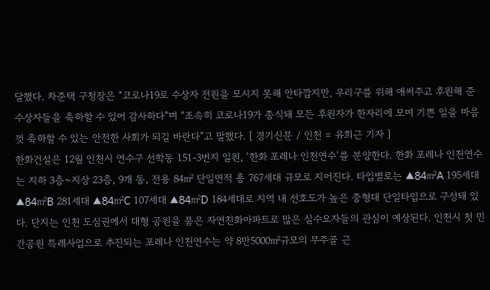달했다. 차준택 구청장은 “코로나19로 수상자 전원을 모시지 못해 안타깝지만, 우리구를 위해 애써주고 후원해 준 수상자들을 축하할 수 있어 감사하다”며 “조속히 코로나19가 종식돼 모든 후원자가 한자리에 모여 기쁜 일을 마음껏 축하할 수 있는 안전한 사회가 되길 바란다”고 말했다. [ 경기신문 / 인천 = 유희근 기자 ]
한화건설은 12월 인천시 연수구 선학동 151-3번지 일원, ‘한화 포레나 인천연수’를 분양한다. 한화 포레나 인천연수는 지하 3층~지상 23층, 9개 동, 전용 84㎡ 단일면적 총 767세대 규모로 지어진다. 타입별로는 ▲84㎡A 195세대 ▲84㎡B 281세대 ▲84㎡C 107세대 ▲84㎡D 184세대로 지역 내 선호도가 높은 중형대 단일타입으로 구성돼 있다. 단지는 인천 도심권에서 대형 공원을 품은 자연친화아파트로 많은 실수요자들의 관심이 예상된다. 인천시 첫 민간공원 특례사업으로 추진되는 포레나 인천연수는 약 8만5000㎡규모의 무주골 근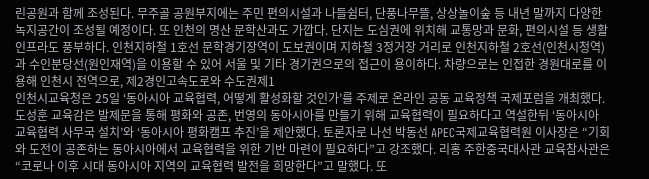린공원과 함께 조성된다. 무주골 공원부지에는 주민 편의시설과 나들쉼터, 단풍나무뜰, 상상놀이숲 등 내년 말까지 다양한 녹지공간이 조성될 예정이다. 또 인천의 명산 문학산과도 가깝다. 단지는 도심권에 위치해 교통망과 문화, 편의시설 등 생활 인프라도 풍부하다. 인천지하철 1호선 문학경기장역이 도보권이며 지하철 3정거장 거리로 인천지하철 2호선(인천시청역)과 수인분당선(원인재역)을 이용할 수 있어 서울 및 기타 경기권으로의 접근이 용이하다. 차량으로는 인접한 경원대로를 이용해 인천시 전역으로, 제2경인고속도로와 수도권제1
인천시교육청은 25일 ‘동아시아 교육협력, 어떻게 활성화할 것인가’를 주제로 온라인 공동 교육정책 국제포럼을 개최했다. 도성훈 교육감은 발제문을 통해 평화와 공존, 번영의 동아시아를 만들기 위해 교육협력이 필요하다고 역설한뒤 ‘동아시아 교육협력 사무국 설치’와 ‘동아시아 평화캠프 추진’을 제안했다. 토론자로 나선 박동선 APEC국제교육협력원 이사장은 “기회와 도전이 공존하는 동아시아에서 교육협력을 위한 기반 마련이 필요하다”고 강조했다. 리홍 주한중국대사관 교육참사관은 “코로나 이후 시대 동아시아 지역의 교육협력 발전을 희망한다”고 말했다. 또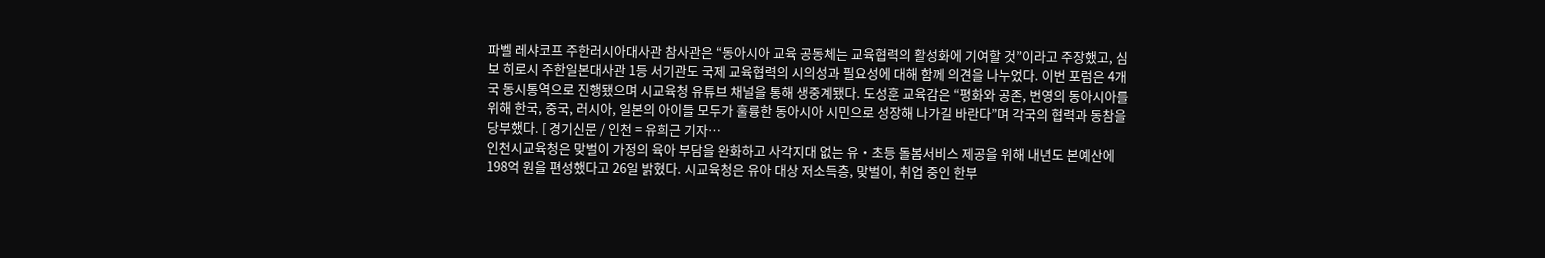파벨 레샤코프 주한러시아대사관 참사관은 “동아시아 교육 공동체는 교육협력의 활성화에 기여할 것”이라고 주장했고, 심보 히로시 주한일본대사관 1등 서기관도 국제 교육협력의 시의성과 필요성에 대해 함께 의견을 나누었다. 이번 포럼은 4개 국 동시통역으로 진행됐으며 시교육청 유튜브 채널을 통해 생중계됐다. 도성훈 교육감은 “평화와 공존, 번영의 동아시아를 위해 한국, 중국, 러시아, 일본의 아이들 모두가 훌륭한 동아시아 시민으로 성장해 나가길 바란다”며 각국의 협력과 동참을 당부했다. [ 경기신문 / 인천 = 유희근 기자…
인천시교육청은 맞벌이 가정의 육아 부담을 완화하고 사각지대 없는 유‧초등 돌봄서비스 제공을 위해 내년도 본예산에 198억 원을 편성했다고 26일 밝혔다. 시교육청은 유아 대상 저소득층, 맞벌이, 취업 중인 한부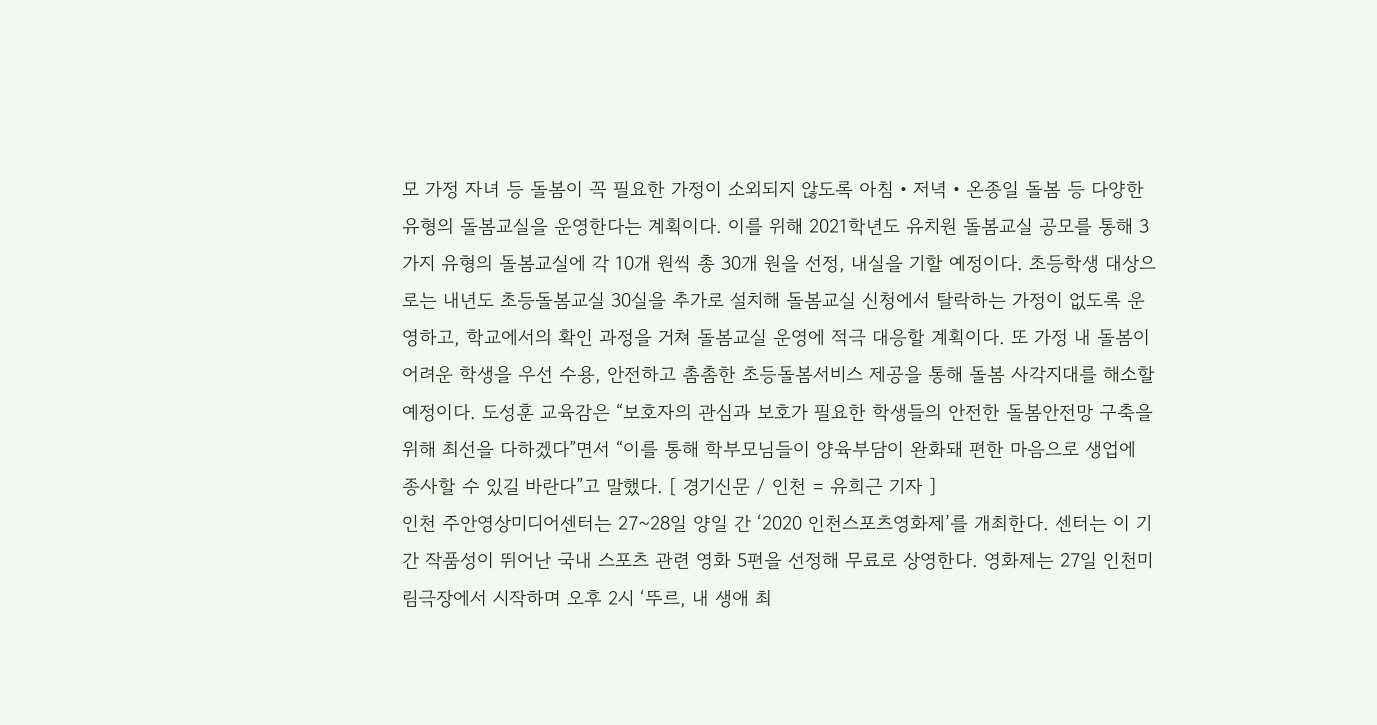모 가정 자녀 등 돌봄이 꼭 필요한 가정이 소외되지 않도록 아침‧저녁‧온종일 돌봄 등 다양한 유형의 돌봄교실을 운영한다는 계획이다. 이를 위해 2021학년도 유치원 돌봄교실 공모를 통해 3가지 유형의 돌봄교실에 각 10개 원씩 총 30개 원을 선정, 내실을 기할 예정이다. 초등학생 대상으로는 내년도 초등돌봄교실 30실을 추가로 설치해 돌봄교실 신청에서 탈락하는 가정이 없도록 운영하고, 학교에서의 확인 과정을 거쳐 돌봄교실 운영에 적극 대응할 계획이다. 또 가정 내 돌봄이 어려운 학생을 우선 수용, 안전하고 촘촘한 초등돌봄서비스 제공을 통해 돌봄 사각지대를 해소할 예정이다. 도성훈 교육감은 “보호자의 관심과 보호가 필요한 학생들의 안전한 돌봄안전망 구축을 위해 최선을 다하겠다”면서 “이를 통해 학부모님들이 양육부담이 완화돼 편한 마음으로 생업에 종사할 수 있길 바란다”고 말했다. [ 경기신문 / 인천 = 유희근 기자 ]
인천 주안영상미디어센터는 27~28일 양일 간 ‘2020 인천스포츠영화제’를 개최한다. 센터는 이 기간 작품성이 뛰어난 국내 스포츠 관련 영화 5편을 선정해 무료로 상영한다. 영화제는 27일 인천미림극장에서 시작하며 오후 2시 ‘뚜르, 내 생애 최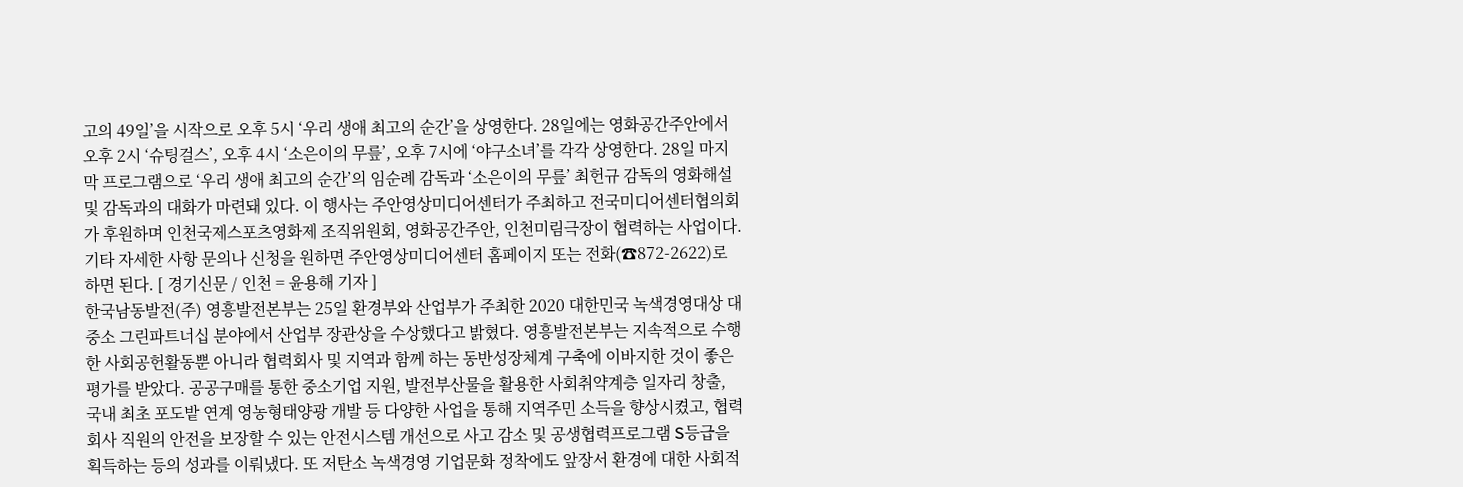고의 49일’을 시작으로 오후 5시 ‘우리 생애 최고의 순간’을 상영한다. 28일에는 영화공간주안에서 오후 2시 ‘슈팅걸스’, 오후 4시 ‘소은이의 무릎’, 오후 7시에 ‘야구소녀’를 각각 상영한다. 28일 마지막 프로그램으로 ‘우리 생애 최고의 순간’의 임순례 감독과 ‘소은이의 무릎’ 최헌규 감독의 영화해설 및 감독과의 대화가 마련돼 있다. 이 행사는 주안영상미디어센터가 주최하고 전국미디어센터협의회가 후원하며 인천국제스포츠영화제 조직위원회, 영화공간주안, 인천미림극장이 협력하는 사업이다. 기타 자세한 사항 문의나 신청을 원하면 주안영상미디어센터 홈페이지 또는 전화(☎872-2622)로 하면 된다. [ 경기신문 / 인천 = 윤용해 기자 ]
한국남동발전(주) 영흥발전본부는 25일 환경부와 산업부가 주최한 2020 대한민국 녹색경영대상 대중소 그린파트너십 분야에서 산업부 장관상을 수상했다고 밝혔다. 영흥발전본부는 지속적으로 수행한 사회공헌활동뿐 아니라 협력회사 및 지역과 함께 하는 동반성장체계 구축에 이바지한 것이 좋은 평가를 받았다. 공공구매를 통한 중소기업 지원, 발전부산물을 활용한 사회취약계층 일자리 창출, 국내 최초 포도밭 연계 영농형태양광 개발 등 다양한 사업을 통해 지역주민 소득을 향상시켰고, 협력회사 직원의 안전을 보장할 수 있는 안전시스템 개선으로 사고 감소 및 공생협력프로그램 S등급을 획득하는 등의 성과를 이뤄냈다. 또 저탄소 녹색경영 기업문화 정착에도 앞장서 환경에 대한 사회적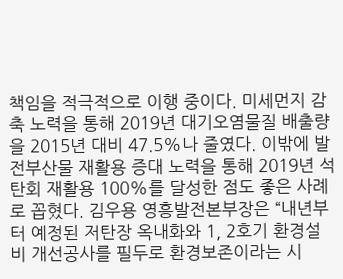책임을 적극적으로 이행 중이다. 미세먼지 감축 노력을 통해 2019년 대기오염물질 배출량을 2015년 대비 47.5%나 줄였다. 이밖에 발전부산물 재활용 증대 노력을 통해 2019년 석탄회 재활용 100%를 달성한 점도 좋은 사례로 꼽혔다. 김우용 영흥발전본부장은 “내년부터 예정된 저탄장 옥내화와 1, 2호기 환경설비 개선공사를 필두로 환경보존이라는 시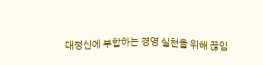대정신에 부합하는 경영 실천을 위해 끊임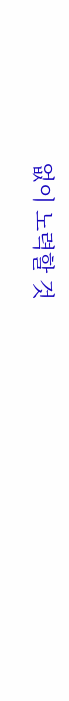없이 노력할 것